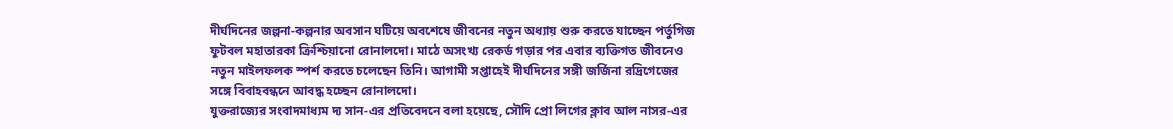দীর্ঘদিনের জল্পনা-কল্পনার অবসান ঘটিয়ে অবশেষে জীবনের নতুন অধ্যায় শুরু করতে যাচ্ছেন পর্তুগিজ ফুটবল মহাতারকা ক্রিশ্চিয়ানো রোনালদো। মাঠে অসংখ্য রেকর্ড গড়ার পর এবার ব্যক্তিগত জীবনেও নতুন মাইলফলক স্পর্শ করতে চলেছেন তিনি। আগামী সপ্তাহেই দীর্ঘদিনের সঙ্গী জর্জিনা রদ্রিগেজের সঙ্গে বিবাহবন্ধনে আবদ্ধ হচ্ছেন রোনালদো।
যুক্তরাজ্যের সংবাদমাধ্যম দ্য সান-এর প্রতিবেদনে বলা হয়েছে, সৌদি প্রো লিগের ক্লাব আল নাসর-এর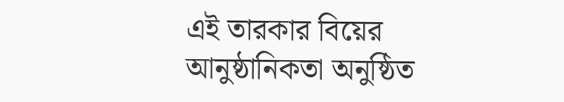এই তারকার বিয়ের আনুষ্ঠানিকতা অনুষ্ঠিত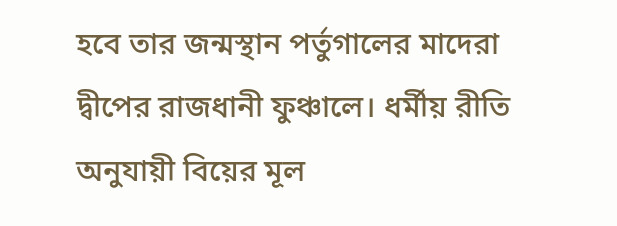হবে তার জন্মস্থান পর্তুগালের মাদেরা দ্বীপের রাজধানী ফুঞ্চালে। ধর্মীয় রীতি অনুযায়ী বিয়ের মূল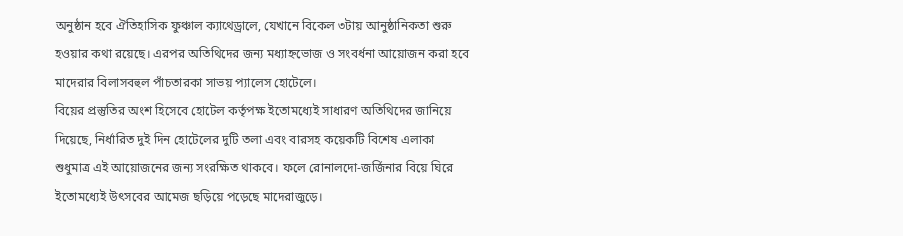অনুষ্ঠান হবে ঐতিহাসিক ফুঞ্চাল ক্যাথেড্রালে, যেখানে বিকেল ৩টায় আনুষ্ঠানিকতা শুরু হওয়ার কথা রয়েছে। এরপর অতিথিদের জন্য মধ্যাহ্নভোজ ও সংবর্ধনা আয়োজন করা হবে মাদেরার বিলাসবহুল পাঁচতারকা সাভয় প্যালেস হোটেলে।
বিয়ের প্রস্তুতির অংশ হিসেবে হোটেল কর্তৃপক্ষ ইতোমধ্যেই সাধারণ অতিথিদের জানিয়ে দিয়েছে, নির্ধারিত দুই দিন হোটেলের দুটি তলা এবং বারসহ কয়েকটি বিশেষ এলাকা শুধুমাত্র এই আয়োজনের জন্য সংরক্ষিত থাকবে। ফলে রোনালদো-জর্জিনার বিয়ে ঘিরে ইতোমধ্যেই উৎসবের আমেজ ছড়িয়ে পড়েছে মাদেরাজুড়ে।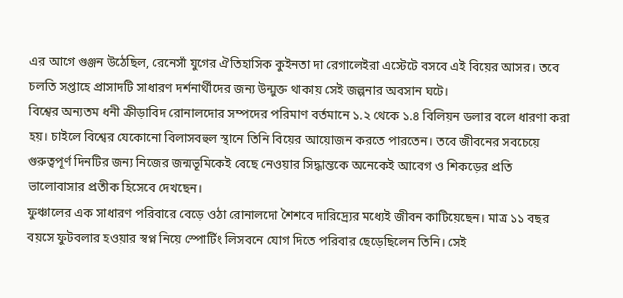এর আগে গুঞ্জন উঠেছিল, রেনেসাঁ যুগের ঐতিহাসিক কুইনতা দা রেগালেইরা এস্টেটে বসবে এই বিয়ের আসর। তবে চলতি সপ্তাহে প্রাসাদটি সাধারণ দর্শনার্থীদের জন্য উন্মুক্ত থাকায় সেই জল্পনার অবসান ঘটে।
বিশ্বের অন্যতম ধনী ক্রীড়াবিদ রোনালদোর সম্পদের পরিমাণ বর্তমানে ১.২ থেকে ১.৪ বিলিয়ন ডলার বলে ধারণা করা হয়। চাইলে বিশ্বের যেকোনো বিলাসবহুল স্থানে তিনি বিয়ের আয়োজন করতে পারতেন। তবে জীবনের সবচেয়ে গুরুত্বপূর্ণ দিনটির জন্য নিজের জন্মভূমিকেই বেছে নেওয়ার সিদ্ধান্তকে অনেকেই আবেগ ও শিকড়ের প্রতি ভালোবাসার প্রতীক হিসেবে দেখছেন।
ফুঞ্চালের এক সাধারণ পরিবারে বেড়ে ওঠা রোনালদো শৈশবে দারিদ্র্যের মধ্যেই জীবন কাটিয়েছেন। মাত্র ১১ বছর বয়সে ফুটবলার হওয়ার স্বপ্ন নিয়ে স্পোর্টিং লিসবনে যোগ দিতে পরিবার ছেড়েছিলেন তিনি। সেই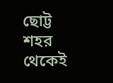ছোট্ট শহর থেকেই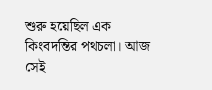শুরু হয়েছিল এক কিংবদন্তির পথচলা। আজ সেই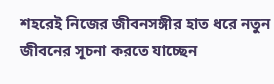শহরেই নিজের জীবনসঙ্গীর হাত ধরে নতুন জীবনের সূচনা করতে যাচ্ছেন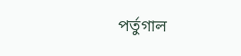পর্তুগাল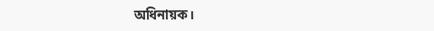অধিনায়ক।